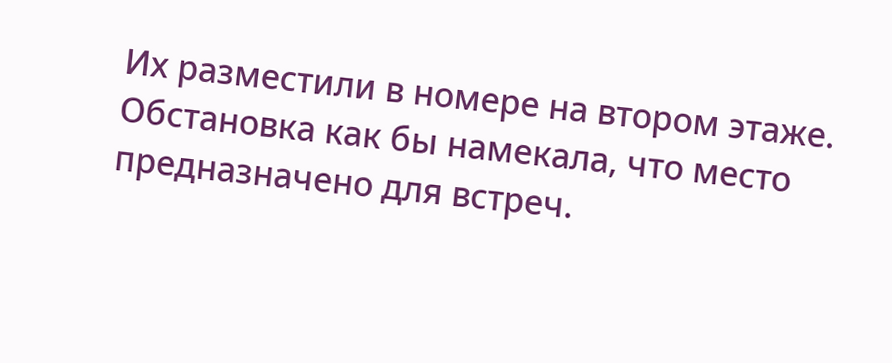Их разместили в номере на втором этаже. Обстановка как бы намекала, что место предназначено для встреч.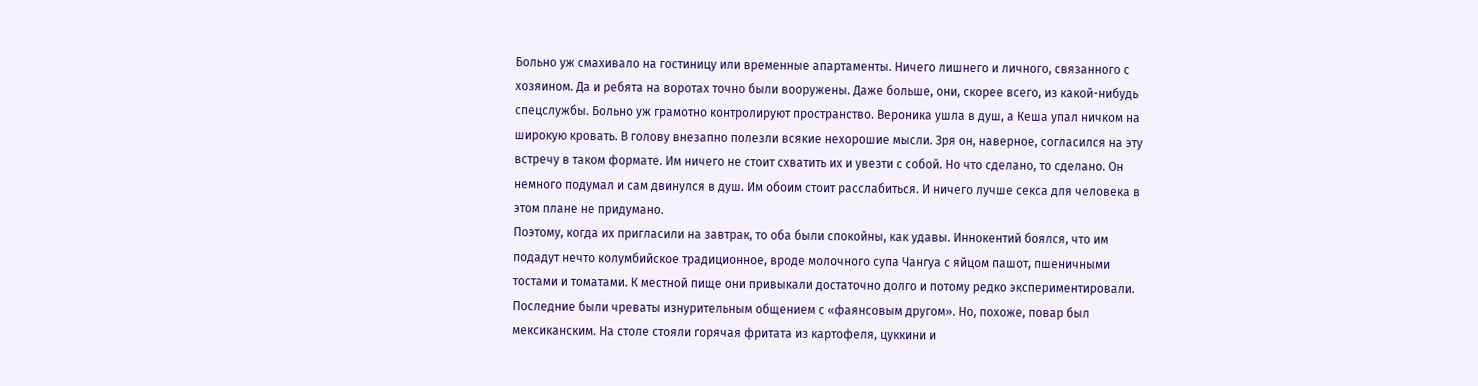Больно уж смахивало на гостиницу или временные апартаменты. Ничего лишнего и личного, связанного с хозяином. Да и ребята на воротах точно были вооружены. Даже больше, они, скорее всего, из какой-нибудь спецслужбы. Больно уж грамотно контролируют пространство. Вероника ушла в душ, а Кеша упал ничком на широкую кровать. В голову внезапно полезли всякие нехорошие мысли. Зря он, наверное, согласился на эту встречу в таком формате. Им ничего не стоит схватить их и увезти с собой. Но что сделано, то сделано. Он немного подумал и сам двинулся в душ. Им обоим стоит расслабиться. И ничего лучше секса для человека в этом плане не придумано.
Поэтому, когда их пригласили на завтрак, то оба были спокойны, как удавы. Иннокентий боялся, что им подадут нечто колумбийское традиционное, вроде молочного супа Чангуа с яйцом пашот, пшеничными тостами и томатами. К местной пище они привыкали достаточно долго и потому редко экспериментировали. Последние были чреваты изнурительным общением с «фаянсовым другом». Но, похоже, повар был мексиканским. На столе стояли горячая фритата из картофеля, цуккини и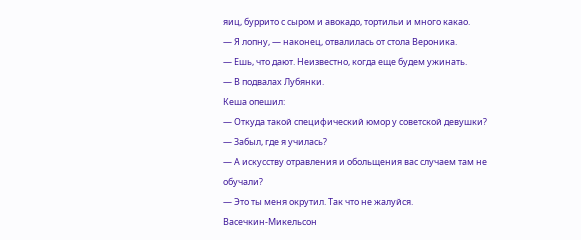яиц, буррито с сыром и авокадо, тортильи и много какао.
— Я лопну, — наконец, отвалилась от стола Вероника.
— Ешь, что дают. Неизвестно, когда еще будем ужинать.
— В подвалах Лубянки.
Кеша опешил:
— Откуда такой специфический юмор у советской девушки?
— Забыл, где я училась?
— А искусству отравления и обольщения вас случаем там не обучали?
— Это ты меня окрутил. Так что не жалуйся.
Васечкин-Микельсон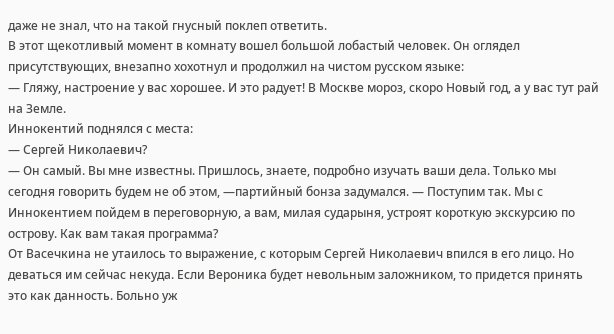даже не знал, что на такой гнусный поклеп ответить.
В этот щекотливый момент в комнату вошел большой лобастый человек. Он оглядел присутствующих, внезапно хохотнул и продолжил на чистом русском языке:
— Гляжу, настроение у вас хорошее. И это радует! В Москве мороз, скоро Новый год, а у вас тут рай на Земле.
Иннокентий поднялся с места:
— Сергей Николаевич?
— Он самый. Вы мне известны. Пришлось, знаете, подробно изучать ваши дела. Только мы сегодня говорить будем не об этом, —партийный бонза задумался. — Поступим так. Мы с Иннокентием пойдем в переговорную, а вам, милая сударыня, устроят короткую экскурсию по острову. Как вам такая программа?
От Васечкина не утаилось то выражение, с которым Сергей Николаевич впился в его лицо. Но деваться им сейчас некуда. Если Вероника будет невольным заложником, то придется принять это как данность. Больно уж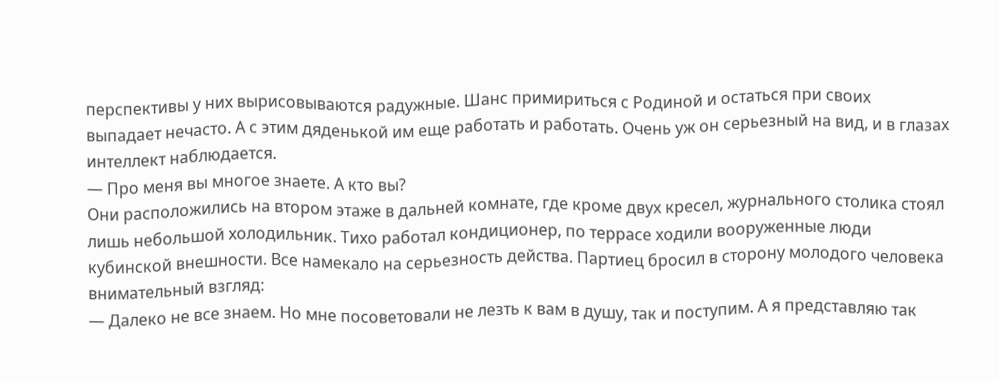перспективы у них вырисовываются радужные. Шанс примириться с Родиной и остаться при своих выпадает нечасто. А с этим дяденькой им еще работать и работать. Очень уж он серьезный на вид, и в глазах интеллект наблюдается.
— Про меня вы многое знаете. А кто вы?
Они расположились на втором этаже в дальней комнате, где кроме двух кресел, журнального столика стоял лишь небольшой холодильник. Тихо работал кондиционер, по террасе ходили вооруженные люди кубинской внешности. Все намекало на серьезность действа. Партиец бросил в сторону молодого человека внимательный взгляд:
— Далеко не все знаем. Но мне посоветовали не лезть к вам в душу, так и поступим. А я представляю так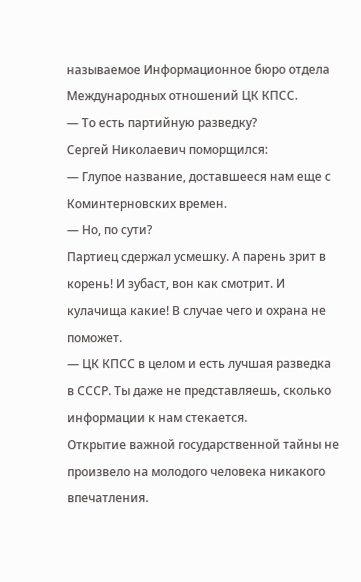называемое Информационное бюро отдела Международных отношений ЦК КПСС.
— То есть партийную разведку?
Сергей Николаевич поморщился:
— Глупое название, доставшееся нам еще с Коминтерновских времен.
— Но, по сути?
Партиец сдержал усмешку. А парень зрит в корень! И зубаст, вон как смотрит. И кулачища какие! В случае чего и охрана не поможет.
— ЦК КПСС в целом и есть лучшая разведка в СССР. Ты даже не представляешь, сколько информации к нам стекается.
Открытие важной государственной тайны не произвело на молодого человека никакого впечатления.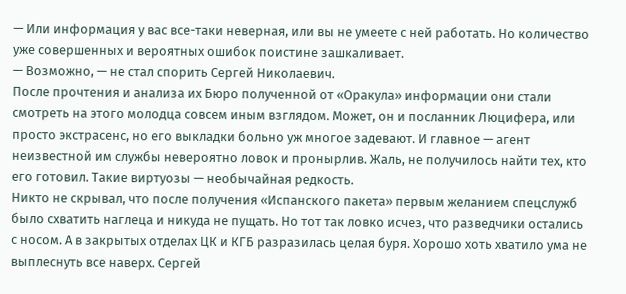— Или информация у вас все-таки неверная, или вы не умеете с ней работать. Но количество уже совершенных и вероятных ошибок поистине зашкаливает.
— Возможно, — не стал спорить Сергей Николаевич.
После прочтения и анализа их Бюро полученной от «Оракула» информации они стали смотреть на этого молодца совсем иным взглядом. Может, он и посланник Люцифера, или просто экстрасенс, но его выкладки больно уж многое задевают. И главное — агент неизвестной им службы невероятно ловок и пронырлив. Жаль, не получилось найти тех, кто его готовил. Такие виртуозы — необычайная редкость.
Никто не скрывал, что после получения «Испанского пакета» первым желанием спецслужб было схватить наглеца и никуда не пущать. Но тот так ловко исчез, что разведчики остались с носом. А в закрытых отделах ЦК и КГБ разразилась целая буря. Хорошо хоть хватило ума не выплеснуть все наверх. Сергей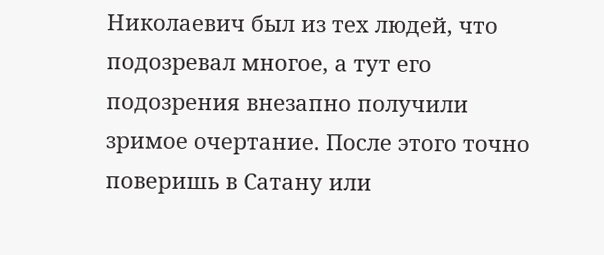Николаевич был из тех людей, что подозревал многое, а тут его подозрения внезапно получили зримое очертание. После этого точно поверишь в Сатану или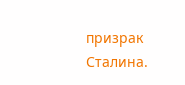призрак Сталина.